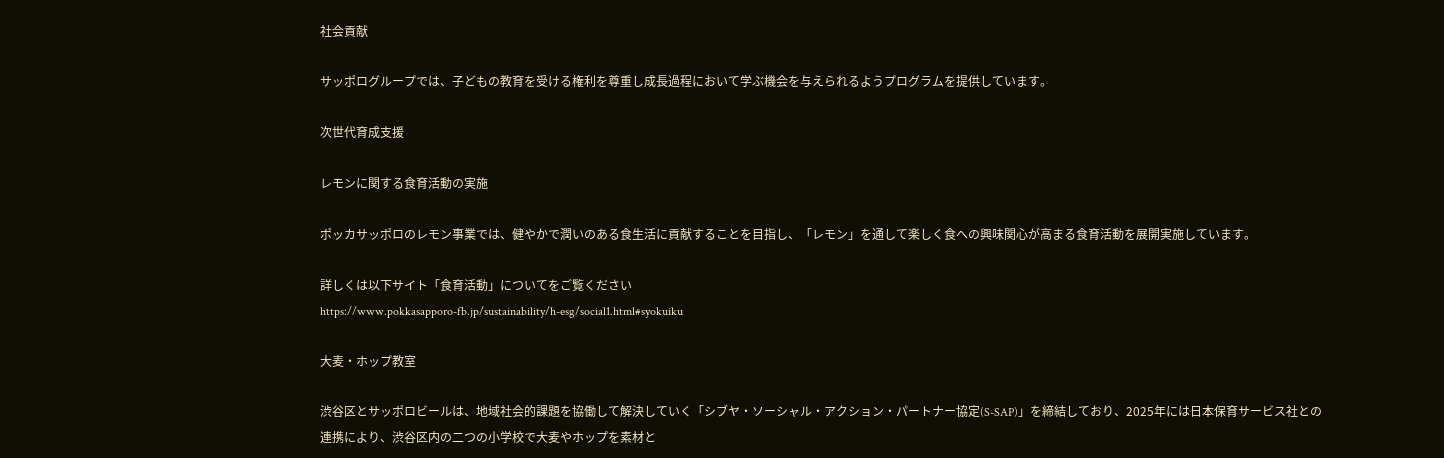社会貢献

サッポログループでは、子どもの教育を受ける権利を尊重し成長過程において学ぶ機会を与えられるようプログラムを提供しています。

次世代育成支援

レモンに関する食育活動の実施

ポッカサッポロのレモン事業では、健やかで潤いのある食生活に貢献することを目指し、「レモン」を通して楽しく食への興味関心が高まる食育活動を展開実施しています。

詳しくは以下サイト「食育活動」についてをご覧ください
https://www.pokkasapporo-fb.jp/sustainability/h-esg/social1.html#syokuiku

大麦・ホップ教室

渋谷区とサッポロビールは、地域社会的課題を協働して解決していく「シブヤ・ソーシャル・アクション・パートナー協定(S-SAP)」を締結しており、2025年には日本保育サービス社との連携により、渋谷区内の二つの小学校で大麦やホップを素材と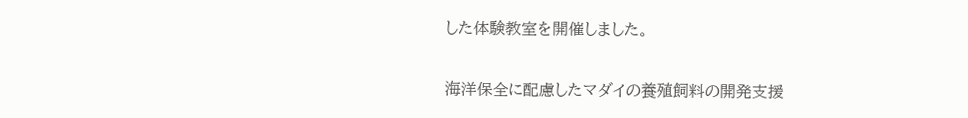した体験教室を開催しました。

海洋保全に配慮したマダイの養殖飼料の開発支援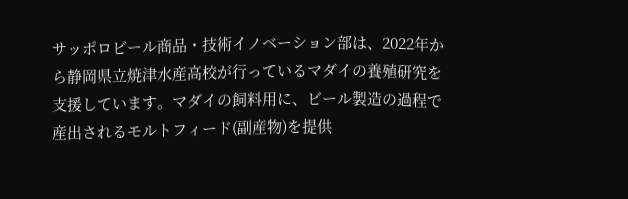サッポロビール商品・技術イノベーション部は、2022年から静岡県立焼津水産高校が行っているマダイの養殖研究を支援しています。マダイの飼料用に、ビール製造の過程で産出されるモルトフィード(副産物)を提供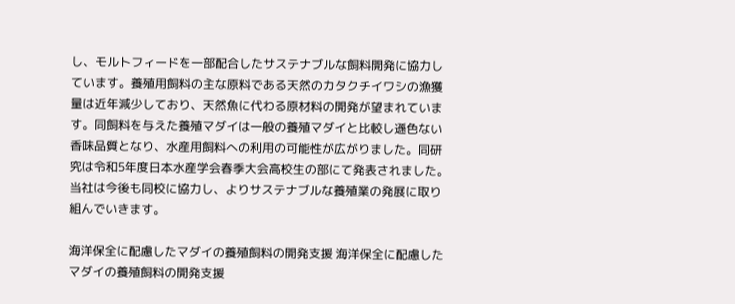し、モルトフィードを一部配合したサステナブルな飼料開発に協力しています。養殖用飼料の主な原料である天然のカタクチイワシの漁獲量は近年減少しており、天然魚に代わる原材料の開発が望まれています。同飼料を与えた養殖マダイは一般の養殖マダイと比較し遜色ない香味品質となり、水産用飼料への利用の可能性が広がりました。同研究は令和5年度日本水産学会春季大会高校生の部にて発表されました。当社は今後も同校に協力し、よりサステナブルな養殖業の発展に取り組んでいきます。

海洋保全に配慮したマダイの養殖飼料の開発支援 海洋保全に配慮したマダイの養殖飼料の開発支援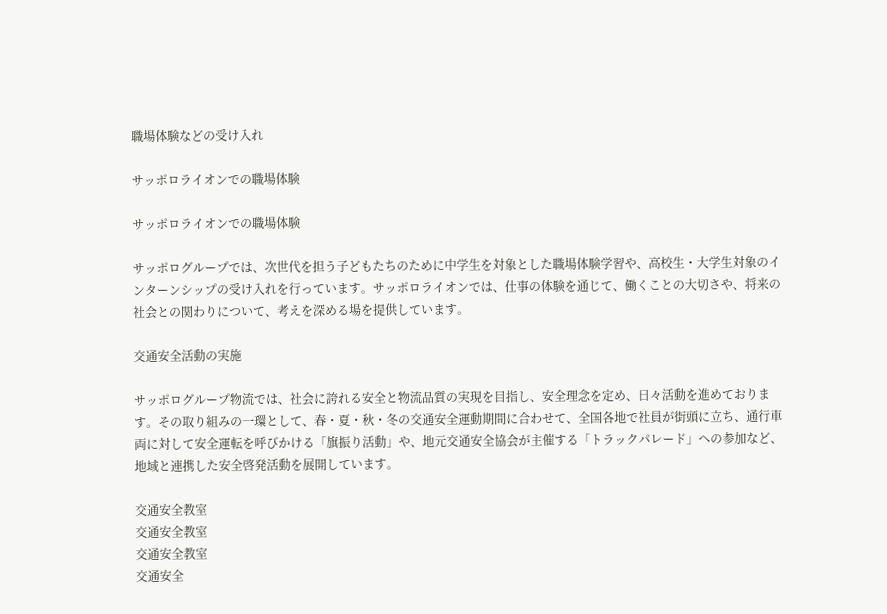職場体験などの受け入れ

サッポロライオンでの職場体験

サッポロライオンでの職場体験

サッポログループでは、次世代を担う子どもたちのために中学生を対象とした職場体験学習や、高校生・大学生対象のインターンシップの受け入れを行っています。サッポロライオンでは、仕事の体験を通じて、働くことの大切さや、将来の社会との関わりについて、考えを深める場を提供しています。

交通安全活動の実施

サッポログループ物流では、社会に誇れる安全と物流品質の実現を目指し、安全理念を定め、日々活動を進めております。その取り組みの一環として、春・夏・秋・冬の交通安全運動期間に合わせて、全国各地で社員が街頭に立ち、通行車両に対して安全運転を呼びかける「旗振り活動」や、地元交通安全協会が主催する「トラックパレード」への参加など、地域と連携した安全啓発活動を展開しています。

交通安全教室
交通安全教室
交通安全教室
交通安全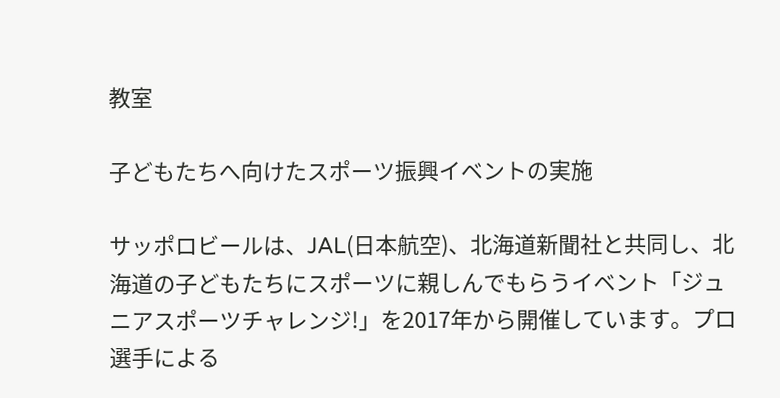教室

子どもたちへ向けたスポーツ振興イベントの実施

サッポロビールは、JAL(日本航空)、北海道新聞社と共同し、北海道の子どもたちにスポーツに親しんでもらうイベント「ジュニアスポーツチャレンジ!」を2017年から開催しています。プロ選手による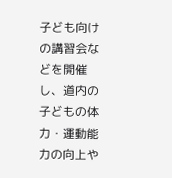子ども向けの講習会などを開催し、道内の子どもの体力・運動能力の向上や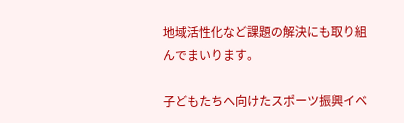地域活性化など課題の解決にも取り組んでまいります。

子どもたちへ向けたスポーツ振興イベ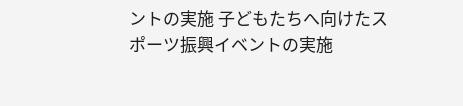ントの実施 子どもたちへ向けたスポーツ振興イベントの実施